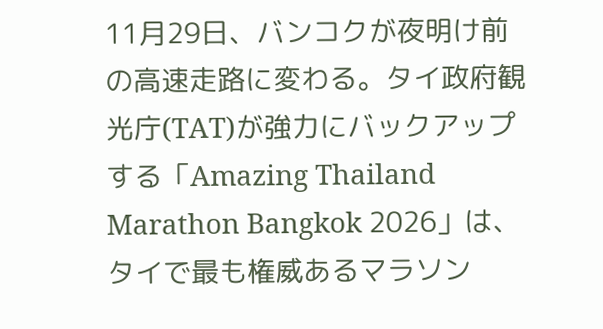11月29日、バンコクが夜明け前の高速走路に変わる。タイ政府観光庁(TAT)が強力にバックアップする「Amazing Thailand Marathon Bangkok 2026」は、タイで最も権威あるマラソン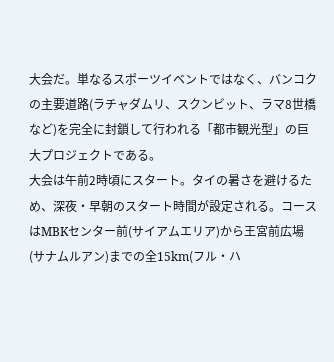大会だ。単なるスポーツイベントではなく、バンコクの主要道路(ラチャダムリ、スクンビット、ラマ8世橋など)を完全に封鎖して行われる「都市観光型」の巨大プロジェクトである。
大会は午前2時頃にスタート。タイの暑さを避けるため、深夜・早朝のスタート時間が設定される。コースはMBKセンター前(サイアムエリア)から王宮前広場(サナムルアン)までの全15km(フル・ハ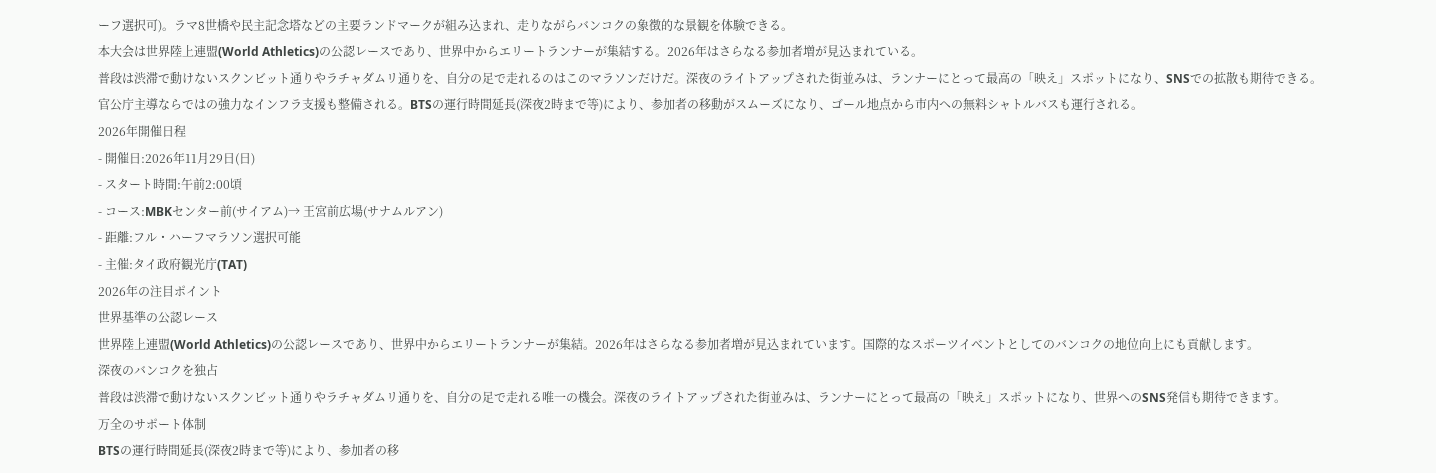ーフ選択可)。ラマ8世橋や民主記念塔などの主要ランドマークが組み込まれ、走りながらバンコクの象徴的な景観を体験できる。
本大会は世界陸上連盟(World Athletics)の公認レースであり、世界中からエリートランナーが集結する。2026年はさらなる参加者増が見込まれている。
普段は渋滞で動けないスクンビット通りやラチャダムリ通りを、自分の足で走れるのはこのマラソンだけだ。深夜のライトアップされた街並みは、ランナーにとって最高の「映え」スポットになり、SNSでの拡散も期待できる。
官公庁主導ならではの強力なインフラ支援も整備される。BTSの運行時間延長(深夜2時まで等)により、参加者の移動がスムーズになり、ゴール地点から市内への無料シャトルバスも運行される。
2026年開催日程
- 開催日:2026年11月29日(日)
- スタート時間:午前2:00頃
- コース:MBKセンター前(サイアム)→ 王宮前広場(サナムルアン)
- 距離:フル・ハーフマラソン選択可能
- 主催:タイ政府観光庁(TAT)
2026年の注目ポイント
世界基準の公認レース
世界陸上連盟(World Athletics)の公認レースであり、世界中からエリートランナーが集結。2026年はさらなる参加者増が見込まれています。国際的なスポーツイベントとしてのバンコクの地位向上にも貢献します。
深夜のバンコクを独占
普段は渋滞で動けないスクンビット通りやラチャダムリ通りを、自分の足で走れる唯一の機会。深夜のライトアップされた街並みは、ランナーにとって最高の「映え」スポットになり、世界へのSNS発信も期待できます。
万全のサポート体制
BTSの運行時間延長(深夜2時まで等)により、参加者の移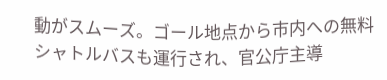動がスムーズ。ゴール地点から市内への無料シャトルバスも運行され、官公庁主導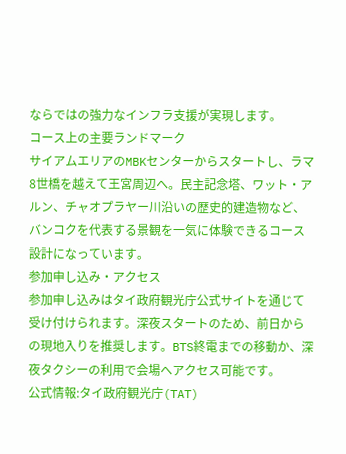ならではの強力なインフラ支援が実現します。
コース上の主要ランドマーク
サイアムエリアのMBKセンターからスタートし、ラマ8世橋を越えて王宮周辺へ。民主記念塔、ワット・アルン、チャオプラヤー川沿いの歴史的建造物など、バンコクを代表する景観を一気に体験できるコース設計になっています。
参加申し込み・アクセス
参加申し込みはタイ政府観光庁公式サイトを通じて受け付けられます。深夜スタートのため、前日からの現地入りを推奨します。BTS終電までの移動か、深夜タクシーの利用で会場へアクセス可能です。
公式情報:タイ政府観光庁(TAT)